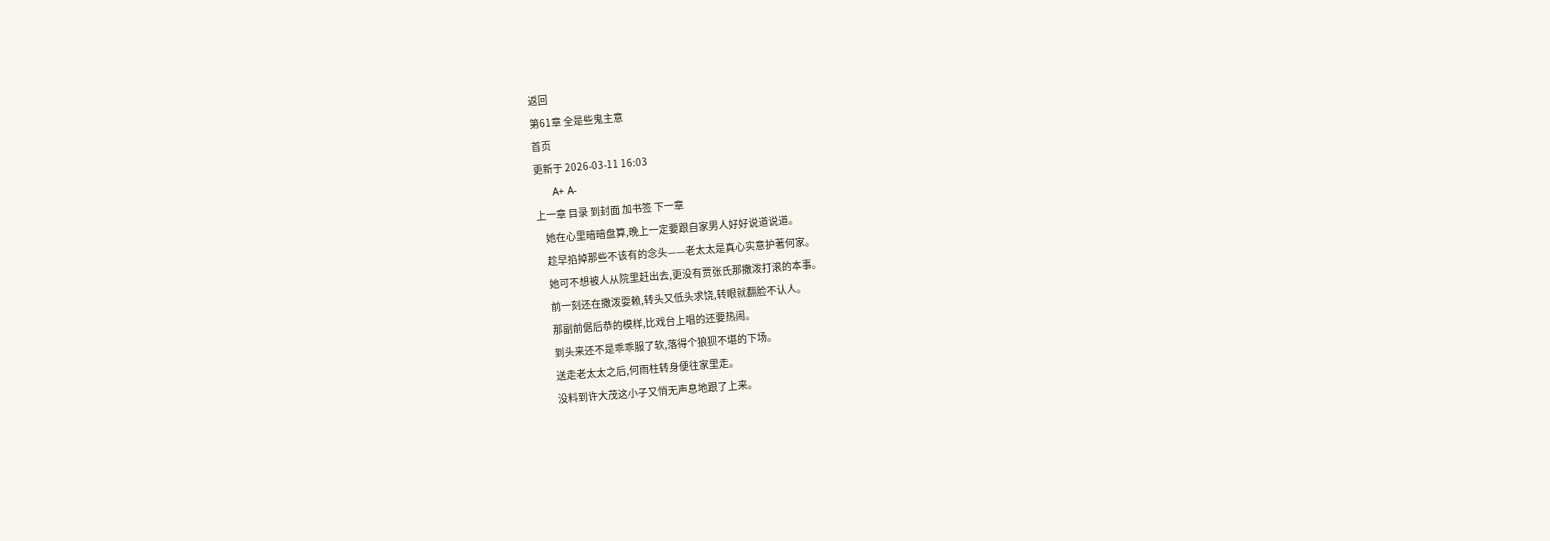返回
第61章 全是些鬼主意
首页
更新于 2026-03-11 16:03
      A+ A-
上一章 目录 到封面 加书签 下一章
    她在心里暗暗盘算,晚上一定要跟自家男人好好说道说道。
    趁早掐掉那些不该有的念头——老太太是真心实意护著何家。
    她可不想被人从院里赶出去,更没有贾张氏那撒泼打滚的本事。
    前一刻还在撒泼耍赖,转头又低头求饶,转眼就翻脸不认人。
    那副前倨后恭的模样,比戏台上唱的还要热闹。
    到头来还不是乖乖服了软,落得个狼狈不堪的下场。
    送走老太太之后,何雨柱转身便往家里走。
    没料到许大茂这小子又悄无声息地跟了上来。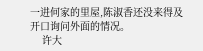一进何家的里屋,陈淑香还没来得及开口询问外面的情况。
    许大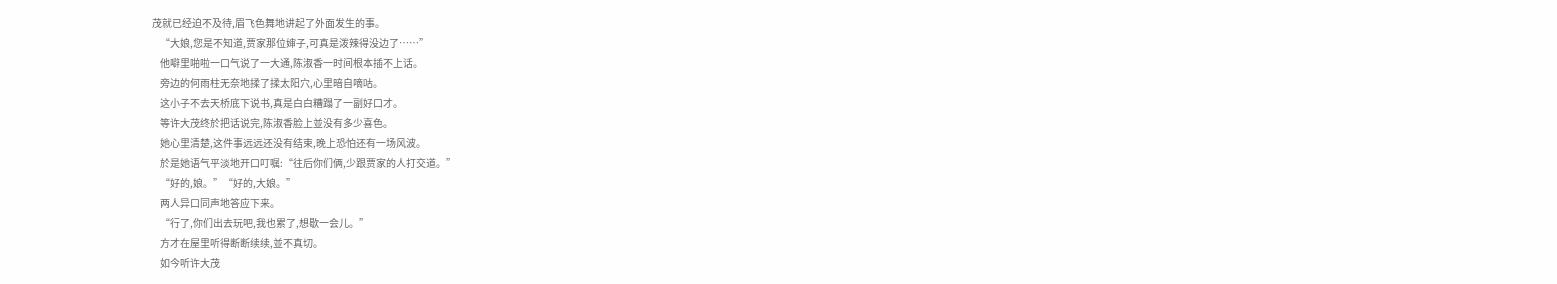茂就已经迫不及待,眉飞色舞地讲起了外面发生的事。
    “大娘,您是不知道,贾家那位婶子,可真是泼辣得没边了……”
    他噼里啪啦一口气说了一大通,陈淑香一时间根本插不上话。
    旁边的何雨柱无奈地揉了揉太阳穴,心里暗自嘀咕。
    这小子不去天桥底下说书,真是白白糟蹋了一副好口才。
    等许大茂终於把话说完,陈淑香脸上並没有多少喜色。
    她心里清楚,这件事远远还没有结束,晚上恐怕还有一场风波。
    於是她语气平淡地开口叮嘱:“往后你们俩,少跟贾家的人打交道。”
    “好的,娘。”“好的,大娘。”
    两人异口同声地答应下来。
    “行了,你们出去玩吧,我也累了,想歇一会儿。”
    方才在屋里听得断断续续,並不真切。
    如今听许大茂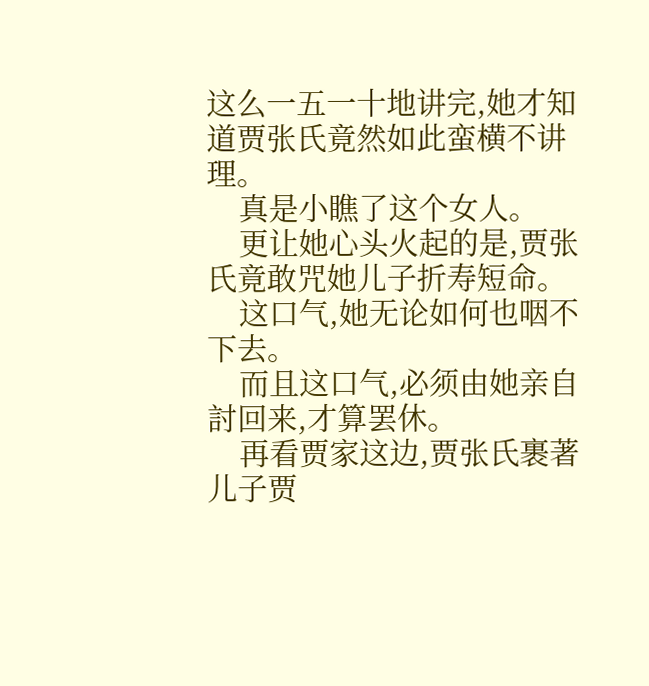这么一五一十地讲完,她才知道贾张氏竟然如此蛮横不讲理。
    真是小瞧了这个女人。
    更让她心头火起的是,贾张氏竟敢咒她儿子折寿短命。
    这口气,她无论如何也咽不下去。
    而且这口气,必须由她亲自討回来,才算罢休。
    再看贾家这边,贾张氏裹著儿子贾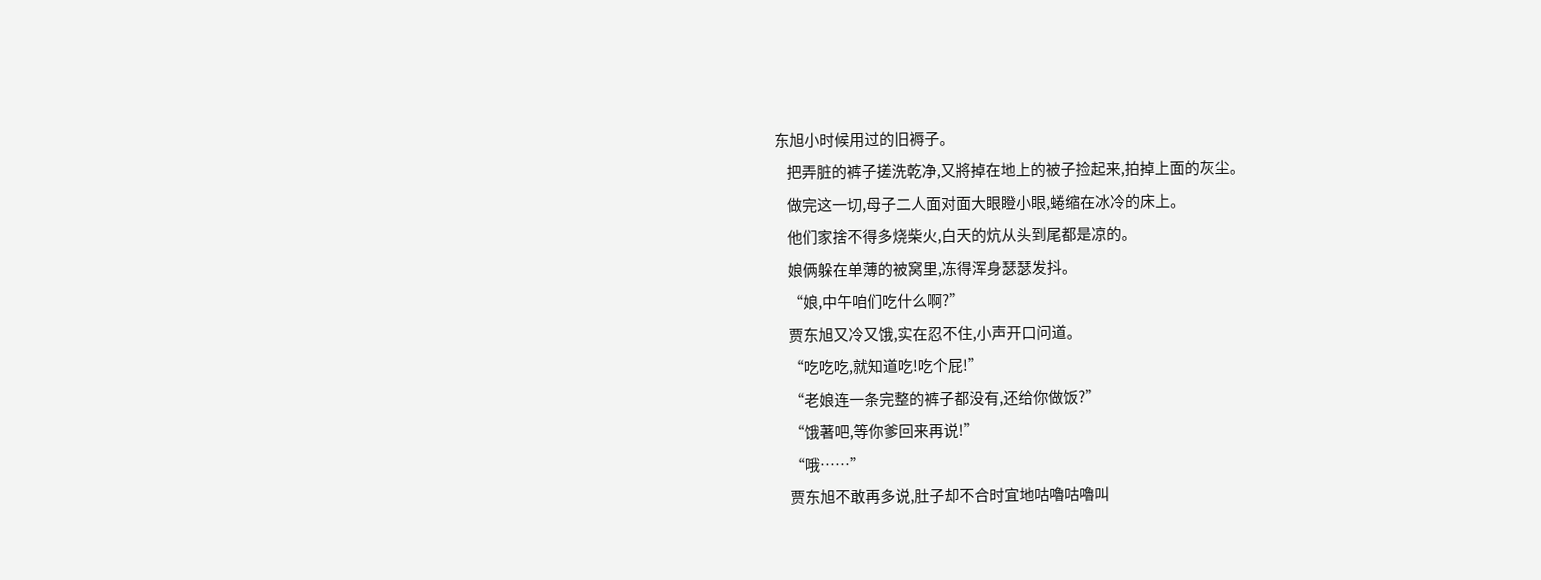东旭小时候用过的旧褥子。
    把弄脏的裤子搓洗乾净,又將掉在地上的被子捡起来,拍掉上面的灰尘。
    做完这一切,母子二人面对面大眼瞪小眼,蜷缩在冰冷的床上。
    他们家捨不得多烧柴火,白天的炕从头到尾都是凉的。
    娘俩躲在单薄的被窝里,冻得浑身瑟瑟发抖。
    “娘,中午咱们吃什么啊?”
    贾东旭又冷又饿,实在忍不住,小声开口问道。
    “吃吃吃,就知道吃!吃个屁!”
    “老娘连一条完整的裤子都没有,还给你做饭?”
    “饿著吧,等你爹回来再说!”
    “哦……”
    贾东旭不敢再多说,肚子却不合时宜地咕嚕咕嚕叫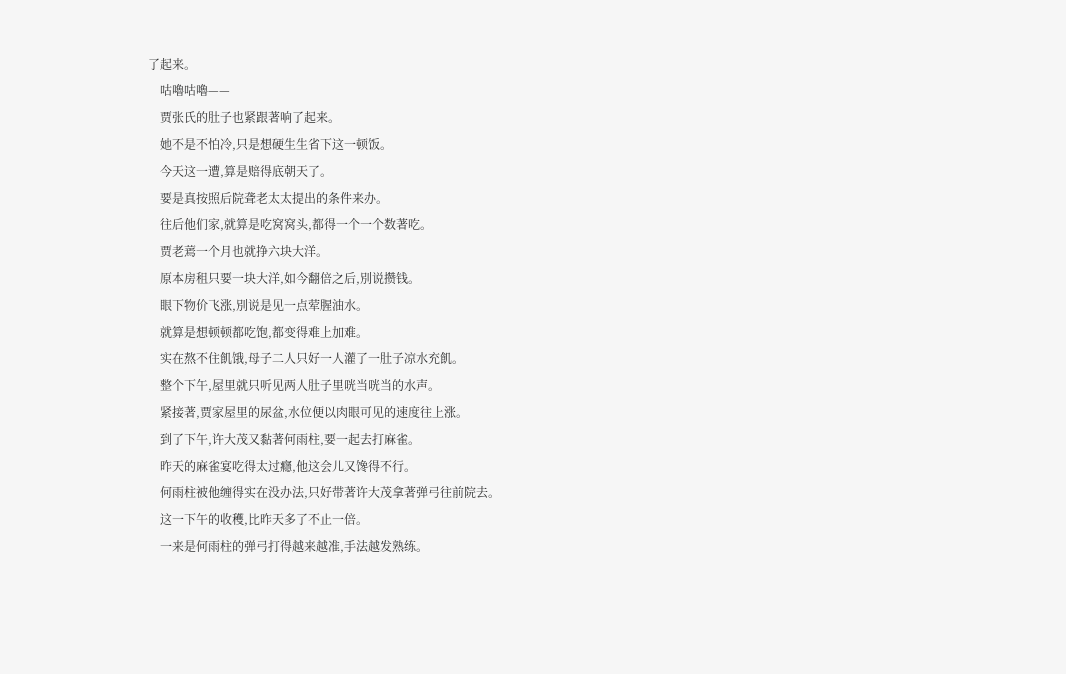了起来。
    咕嚕咕嚕——
    贾张氏的肚子也紧跟著响了起来。
    她不是不怕冷,只是想硬生生省下这一顿饭。
    今天这一遭,算是赔得底朝天了。
    要是真按照后院聋老太太提出的条件来办。
    往后他们家,就算是吃窝窝头,都得一个一个数著吃。
    贾老蔫一个月也就挣六块大洋。
    原本房租只要一块大洋,如今翻倍之后,別说攒钱。
    眼下物价飞涨,別说是见一点荤腥油水。
    就算是想顿顿都吃饱,都变得难上加难。
    实在熬不住飢饿,母子二人只好一人灌了一肚子凉水充飢。
    整个下午,屋里就只听见两人肚子里咣当咣当的水声。
    紧接著,贾家屋里的尿盆,水位便以肉眼可见的速度往上涨。
    到了下午,许大茂又黏著何雨柱,要一起去打麻雀。
    昨天的麻雀宴吃得太过癮,他这会儿又馋得不行。
    何雨柱被他缠得实在没办法,只好带著许大茂拿著弹弓往前院去。
    这一下午的收穫,比昨天多了不止一倍。
    一来是何雨柱的弹弓打得越来越准,手法越发熟练。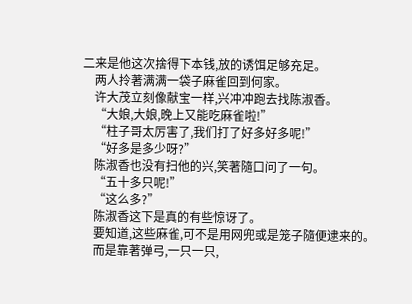二来是他这次捨得下本钱,放的诱饵足够充足。
    两人拎著满满一袋子麻雀回到何家。
    许大茂立刻像献宝一样,兴冲冲跑去找陈淑香。
    “大娘,大娘,晚上又能吃麻雀啦!”
    “柱子哥太厉害了,我们打了好多好多呢!”
    “好多是多少呀?”
    陈淑香也没有扫他的兴,笑著隨口问了一句。
    “五十多只呢!”
    “这么多?”
    陈淑香这下是真的有些惊讶了。
    要知道,这些麻雀,可不是用网兜或是笼子隨便逮来的。
    而是靠著弹弓,一只一只,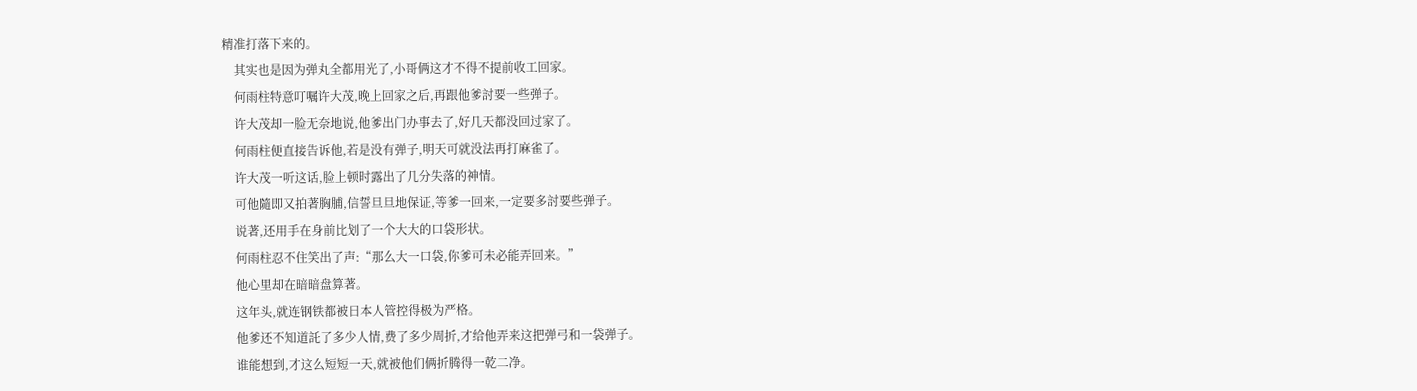精准打落下来的。
    其实也是因为弹丸全都用光了,小哥俩这才不得不提前收工回家。
    何雨柱特意叮嘱许大茂,晚上回家之后,再跟他爹討要一些弹子。
    许大茂却一脸无奈地说,他爹出门办事去了,好几天都没回过家了。
    何雨柱便直接告诉他,若是没有弹子,明天可就没法再打麻雀了。
    许大茂一听这话,脸上顿时露出了几分失落的神情。
    可他隨即又拍著胸脯,信誓旦旦地保证,等爹一回来,一定要多討要些弹子。
    说著,还用手在身前比划了一个大大的口袋形状。
    何雨柱忍不住笑出了声:“那么大一口袋,你爹可未必能弄回来。”
    他心里却在暗暗盘算著。
    这年头,就连钢铁都被日本人管控得极为严格。
    他爹还不知道託了多少人情,费了多少周折,才给他弄来这把弹弓和一袋弹子。
    谁能想到,才这么短短一天,就被他们俩折腾得一乾二净。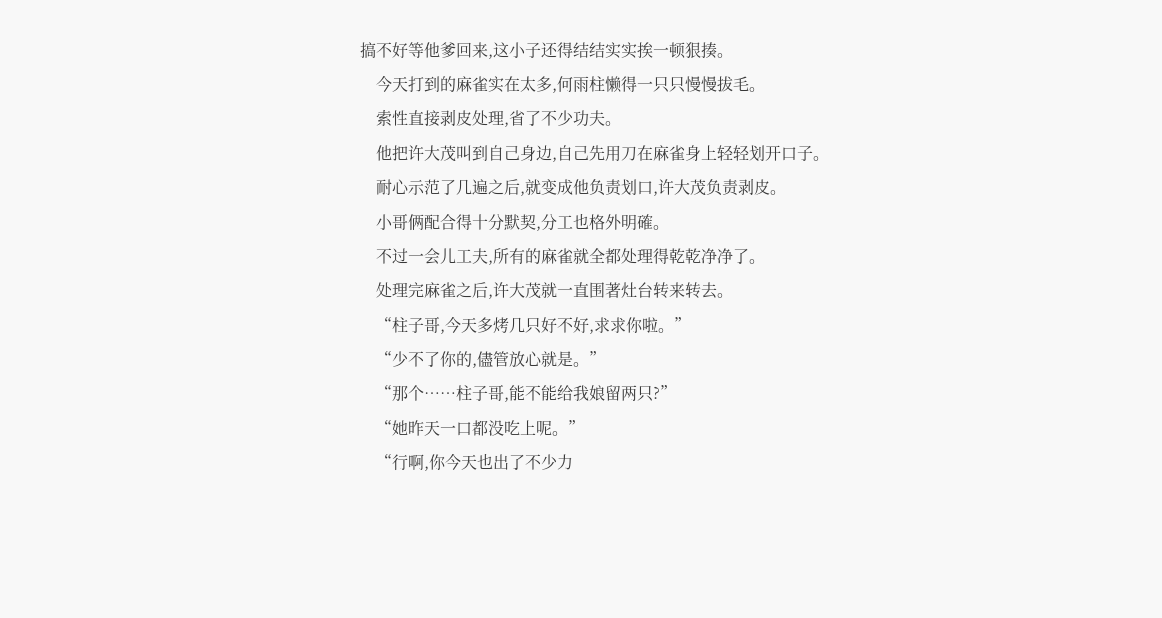搞不好等他爹回来,这小子还得结结实实挨一顿狠揍。
    今天打到的麻雀实在太多,何雨柱懒得一只只慢慢拔毛。
    索性直接剥皮处理,省了不少功夫。
    他把许大茂叫到自己身边,自己先用刀在麻雀身上轻轻划开口子。
    耐心示范了几遍之后,就变成他负责划口,许大茂负责剥皮。
    小哥俩配合得十分默契,分工也格外明確。
    不过一会儿工夫,所有的麻雀就全都处理得乾乾净净了。
    处理完麻雀之后,许大茂就一直围著灶台转来转去。
    “柱子哥,今天多烤几只好不好,求求你啦。”
    “少不了你的,儘管放心就是。”
    “那个……柱子哥,能不能给我娘留两只?”
    “她昨天一口都没吃上呢。”
    “行啊,你今天也出了不少力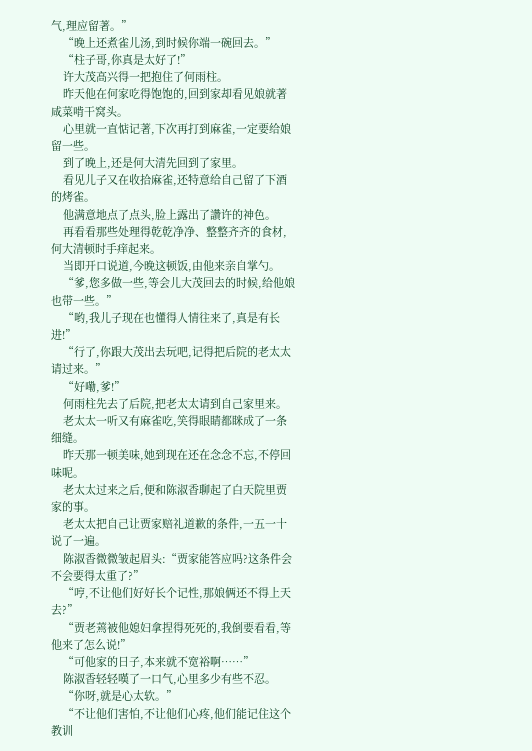气,理应留著。”
    “晚上还煮雀儿汤,到时候你端一碗回去。”
    “柱子哥,你真是太好了!”
    许大茂高兴得一把抱住了何雨柱。
    昨天他在何家吃得饱饱的,回到家却看见娘就著咸菜啃干窝头。
    心里就一直惦记著,下次再打到麻雀,一定要给娘留一些。
    到了晚上,还是何大清先回到了家里。
    看见儿子又在收拾麻雀,还特意给自己留了下酒的烤雀。
    他满意地点了点头,脸上露出了讚许的神色。
    再看看那些处理得乾乾净净、整整齐齐的食材,何大清顿时手痒起来。
    当即开口说道,今晚这顿饭,由他来亲自掌勺。
    “爹,您多做一些,等会儿大茂回去的时候,给他娘也带一些。”
    “哟,我儿子现在也懂得人情往来了,真是有长进!”
    “行了,你跟大茂出去玩吧,记得把后院的老太太请过来。”
    “好嘞,爹!”
    何雨柱先去了后院,把老太太请到自己家里来。
    老太太一听又有麻雀吃,笑得眼睛都眯成了一条细缝。
    昨天那一顿美味,她到现在还在念念不忘,不停回味呢。
    老太太过来之后,便和陈淑香聊起了白天院里贾家的事。
    老太太把自己让贾家赔礼道歉的条件,一五一十说了一遍。
    陈淑香微微皱起眉头:“贾家能答应吗?这条件会不会要得太重了?”
    “哼,不让他们好好长个记性,那娘俩还不得上天去?”
    “贾老蔫被他媳妇拿捏得死死的,我倒要看看,等他来了怎么说!”
    “可他家的日子,本来就不宽裕啊……”
    陈淑香轻轻嘆了一口气,心里多少有些不忍。
    “你呀,就是心太软。”
    “不让他们害怕,不让他们心疼,他们能记住这个教训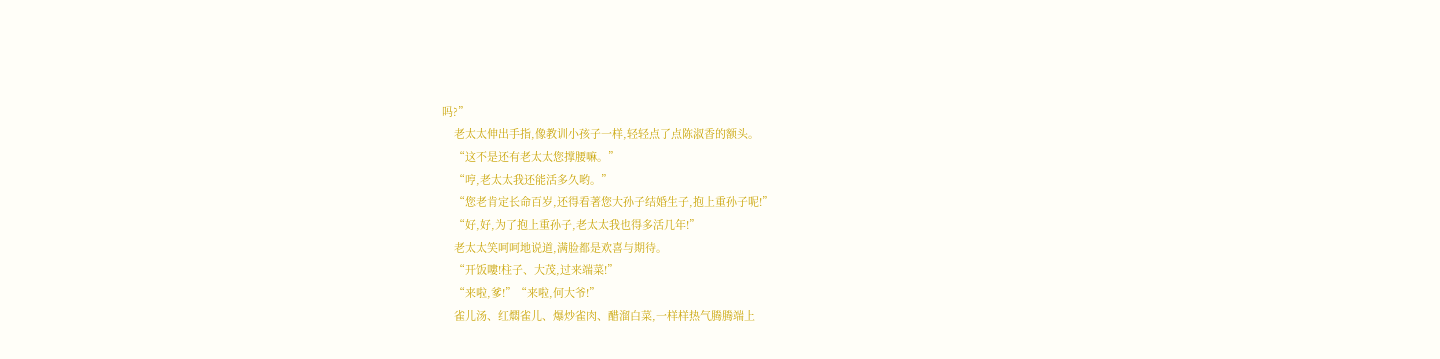吗?”
    老太太伸出手指,像教训小孩子一样,轻轻点了点陈淑香的额头。
    “这不是还有老太太您撑腰嘛。”
    “哼,老太太我还能活多久哟。”
    “您老肯定长命百岁,还得看著您大孙子结婚生子,抱上重孙子呢!”
    “好,好,为了抱上重孙子,老太太我也得多活几年!”
    老太太笑呵呵地说道,满脸都是欢喜与期待。
    “开饭嘍!柱子、大茂,过来端菜!”
    “来啦,爹!”“来啦,何大爷!”
    雀儿汤、红燜雀儿、爆炒雀肉、醋溜白菜,一样样热气腾腾端上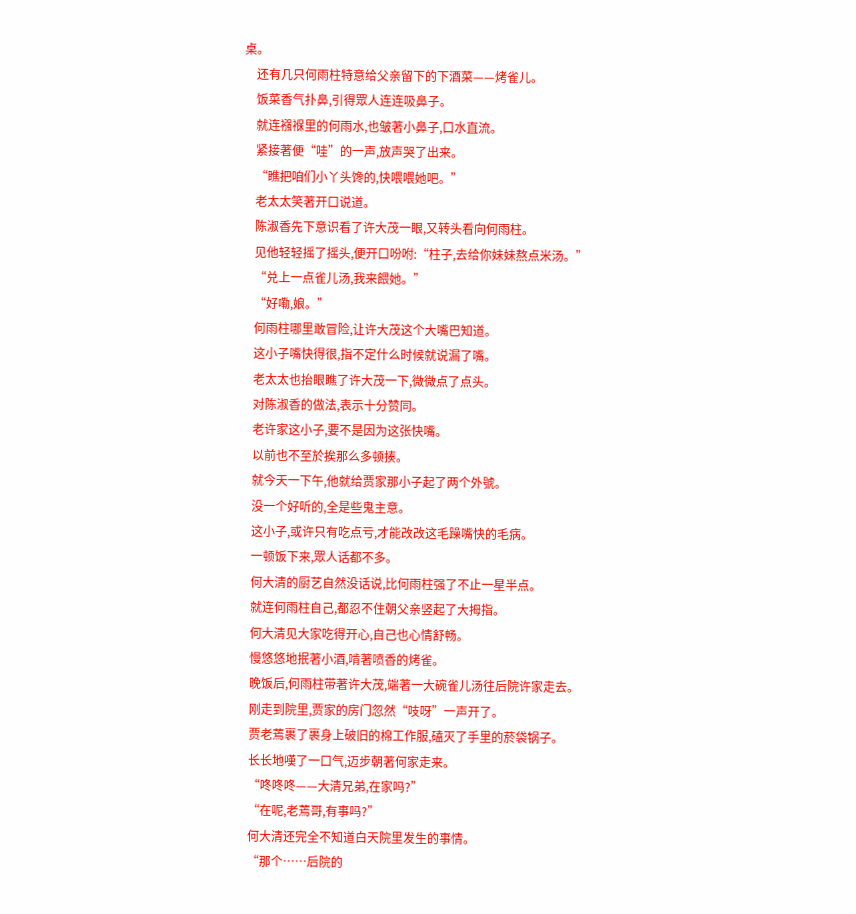桌。
    还有几只何雨柱特意给父亲留下的下酒菜——烤雀儿。
    饭菜香气扑鼻,引得眾人连连吸鼻子。
    就连襁褓里的何雨水,也皱著小鼻子,口水直流。
    紧接著便“哇”的一声,放声哭了出来。
    “瞧把咱们小丫头馋的,快喂喂她吧。”
    老太太笑著开口说道。
    陈淑香先下意识看了许大茂一眼,又转头看向何雨柱。
    见他轻轻摇了摇头,便开口吩咐:“柱子,去给你妹妹熬点米汤。”
    “兑上一点雀儿汤,我来餵她。”
    “好嘞,娘。”
    何雨柱哪里敢冒险,让许大茂这个大嘴巴知道。
    这小子嘴快得很,指不定什么时候就说漏了嘴。
    老太太也抬眼瞧了许大茂一下,微微点了点头。
    对陈淑香的做法,表示十分赞同。
    老许家这小子,要不是因为这张快嘴。
    以前也不至於挨那么多顿揍。
    就今天一下午,他就给贾家那小子起了两个外號。
    没一个好听的,全是些鬼主意。
    这小子,或许只有吃点亏,才能改改这毛躁嘴快的毛病。
    一顿饭下来,眾人话都不多。
    何大清的厨艺自然没话说,比何雨柱强了不止一星半点。
    就连何雨柱自己,都忍不住朝父亲竖起了大拇指。
    何大清见大家吃得开心,自己也心情舒畅。
    慢悠悠地抿著小酒,啃著喷香的烤雀。
    晚饭后,何雨柱带著许大茂,端著一大碗雀儿汤往后院许家走去。
    刚走到院里,贾家的房门忽然“吱呀”一声开了。
    贾老蔫裹了裹身上破旧的棉工作服,磕灭了手里的菸袋锅子。
    长长地嘆了一口气,迈步朝著何家走来。
    “咚咚咚——大清兄弟,在家吗?”
    “在呢,老蔫哥,有事吗?”
    何大清还完全不知道白天院里发生的事情。
    “那个……后院的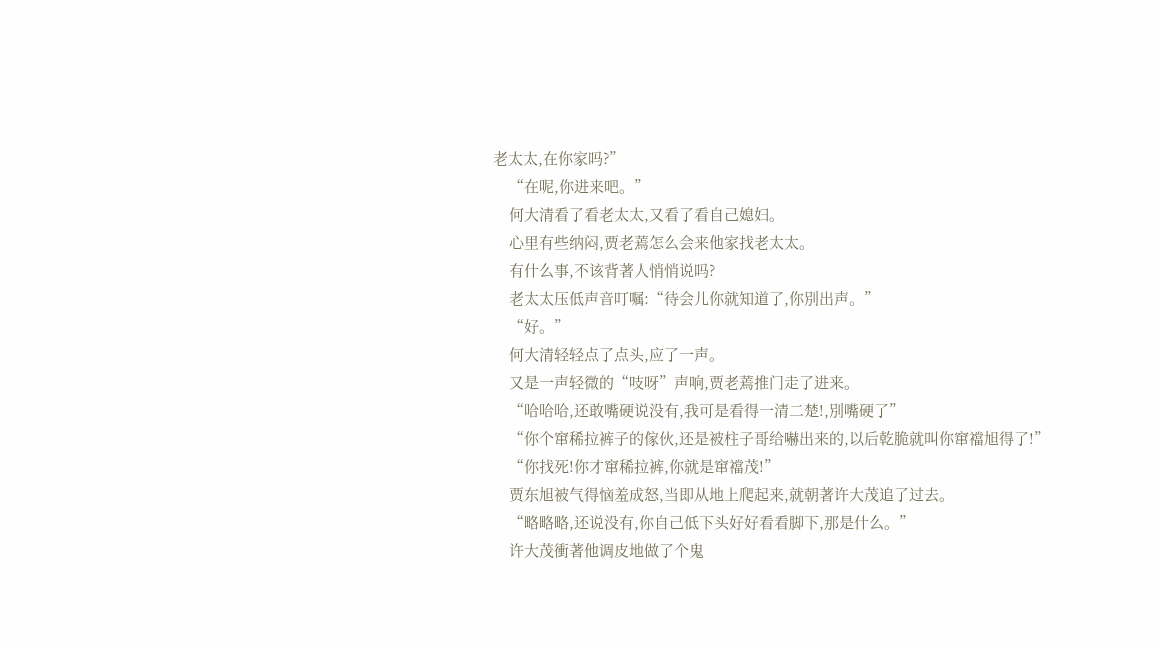老太太,在你家吗?”
    “在呢,你进来吧。”
    何大清看了看老太太,又看了看自己媳妇。
    心里有些纳闷,贾老蔫怎么会来他家找老太太。
    有什么事,不该背著人悄悄说吗?
    老太太压低声音叮嘱:“待会儿你就知道了,你別出声。”
    “好。”
    何大清轻轻点了点头,应了一声。
    又是一声轻微的“吱呀”声响,贾老蔫推门走了进来。
    “哈哈哈,还敢嘴硬说没有,我可是看得一清二楚!,別嘴硬了”
    “你个窜稀拉裤子的傢伙,还是被柱子哥给嚇出来的,以后乾脆就叫你窜襠旭得了!”
    “你找死!你才窜稀拉裤,你就是窜襠茂!”
    贾东旭被气得恼羞成怒,当即从地上爬起来,就朝著许大茂追了过去。
    “略略略,还说没有,你自己低下头好好看看脚下,那是什么。”
    许大茂衝著他调皮地做了个鬼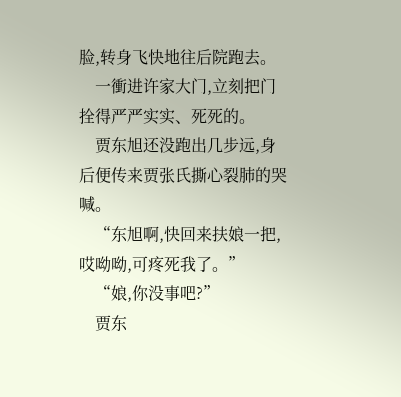脸,转身飞快地往后院跑去。
    一衝进许家大门,立刻把门拴得严严实实、死死的。
    贾东旭还没跑出几步远,身后便传来贾张氏撕心裂肺的哭喊。
    “东旭啊,快回来扶娘一把,哎呦呦,可疼死我了。”
    “娘,你没事吧?”
    贾东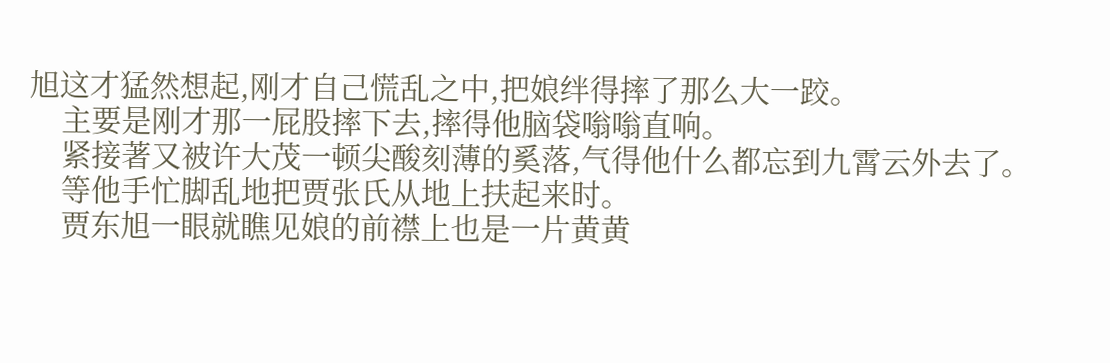旭这才猛然想起,刚才自己慌乱之中,把娘绊得摔了那么大一跤。
    主要是刚才那一屁股摔下去,摔得他脑袋嗡嗡直响。
    紧接著又被许大茂一顿尖酸刻薄的奚落,气得他什么都忘到九霄云外去了。
    等他手忙脚乱地把贾张氏从地上扶起来时。
    贾东旭一眼就瞧见娘的前襟上也是一片黄黄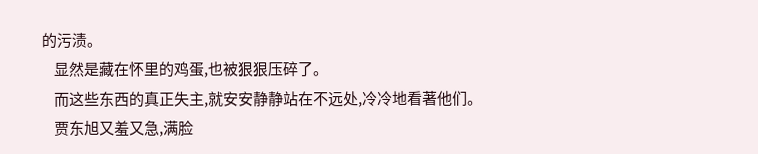的污渍。
    显然是藏在怀里的鸡蛋,也被狠狠压碎了。
    而这些东西的真正失主,就安安静静站在不远处,冷冷地看著他们。
    贾东旭又羞又急,满脸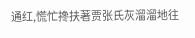通红,慌忙搀扶著贾张氏灰溜溜地往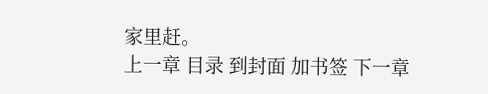家里赶。
上一章 目录 到封面 加书签 下一章